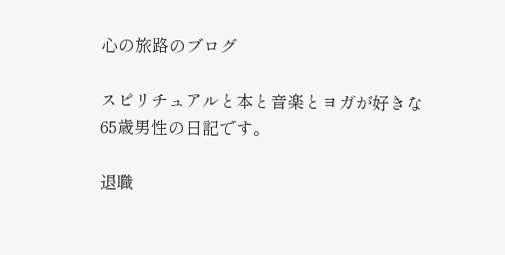心の旅路のブログ

スピリチュアルと本と音楽とヨガが好きな65歳男性の日記です。

退職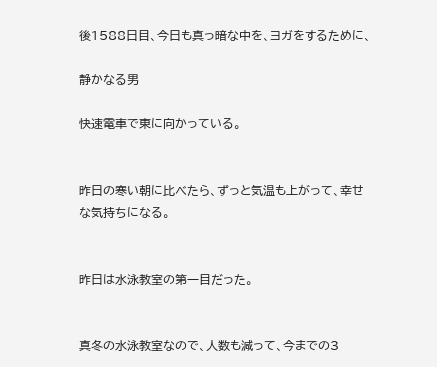後1588日目、今日も真っ暗な中を、ヨガをするために、

静かなる男

快速電車で東に向かっている。


昨日の寒い朝に比べたら、ずっと気温も上がって、幸せな気持ちになる。


昨日は水泳教室の第一目だった。


真冬の水泳教室なので、人数も減って、今までの3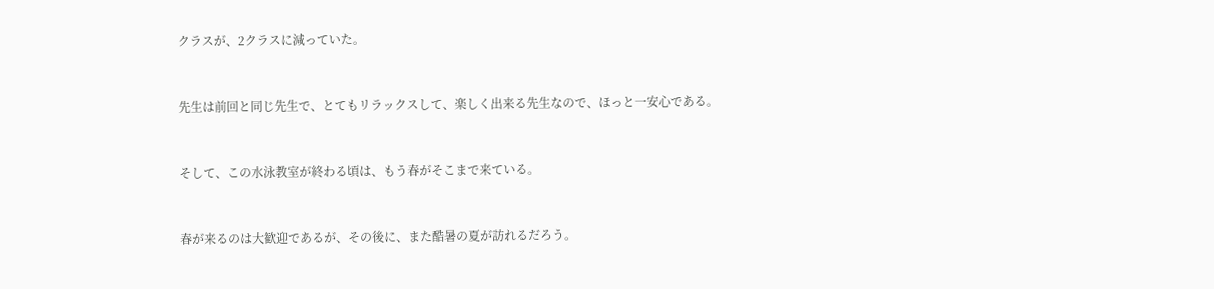クラスが、2クラスに減っていた。


先生は前回と同じ先生で、とてもリラックスして、楽しく出来る先生なので、ほっと一安心である。


そして、この水泳教室が終わる頃は、もう春がそこまで来ている。


春が来るのは大歓迎であるが、その後に、また酷暑の夏が訪れるだろう。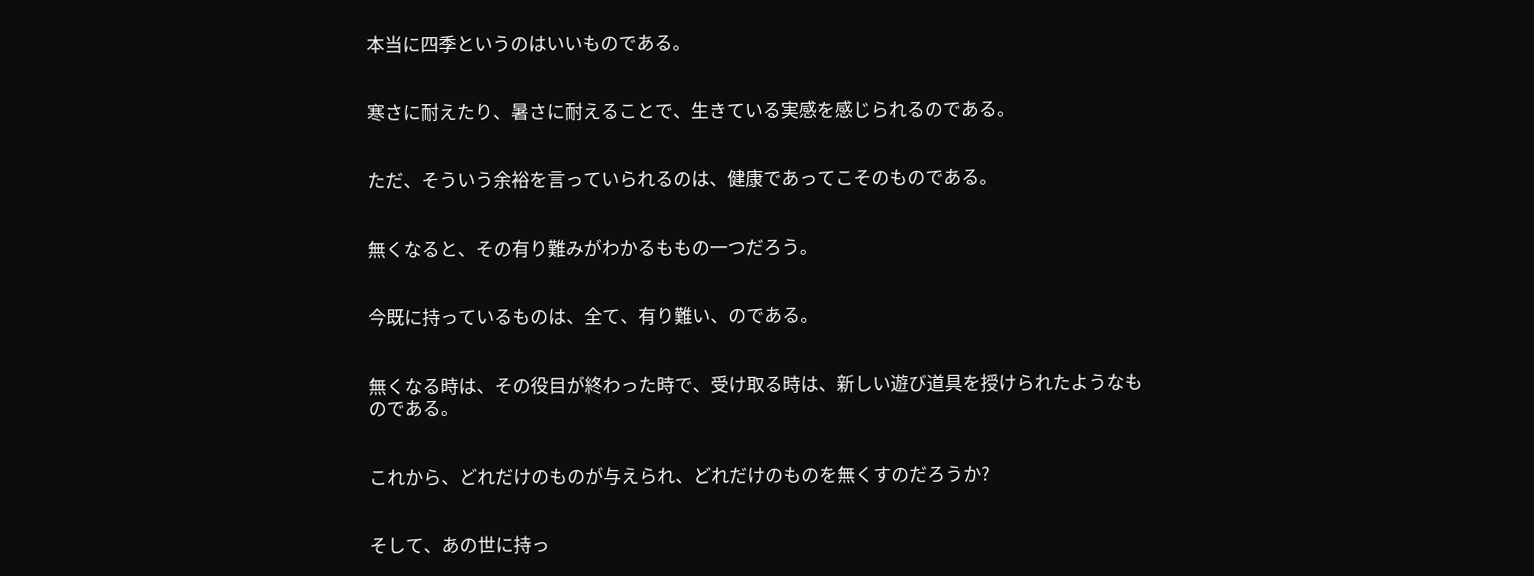本当に四季というのはいいものである。


寒さに耐えたり、暑さに耐えることで、生きている実感を感じられるのである。


ただ、そういう余裕を言っていられるのは、健康であってこそのものである。


無くなると、その有り難みがわかるももの一つだろう。


今既に持っているものは、全て、有り難い、のである。


無くなる時は、その役目が終わった時で、受け取る時は、新しい遊び道具を授けられたようなものである。


これから、どれだけのものが与えられ、どれだけのものを無くすのだろうか?


そして、あの世に持っ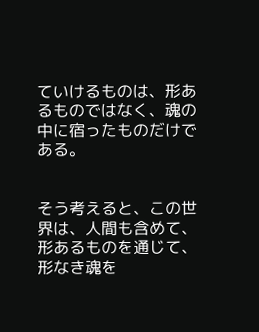ていけるものは、形あるものではなく、魂の中に宿ったものだけである。


そう考えると、この世界は、人間も含めて、形あるものを通じて、形なき魂を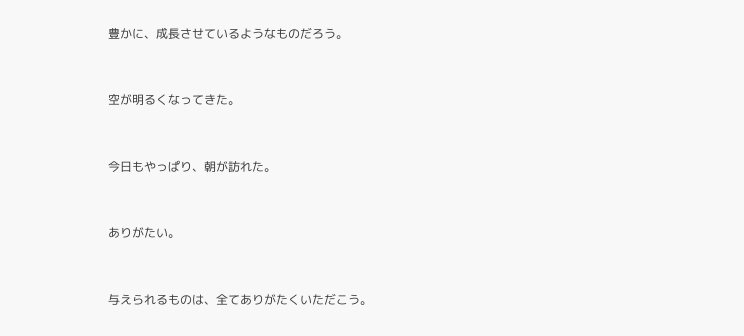豊かに、成長させているようなものだろう。


空が明るくなってきた。


今日もやっぱり、朝が訪れた。


ありがたい。


与えられるものは、全てありがたくいただこう。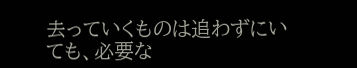去っていくものは追わずにいても、必要な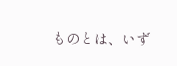ものとは、いず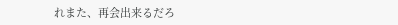れまた、再会出来るだろ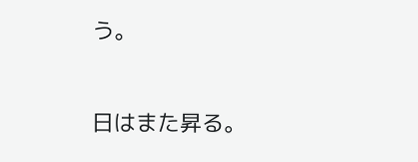う。


日はまた昇る。